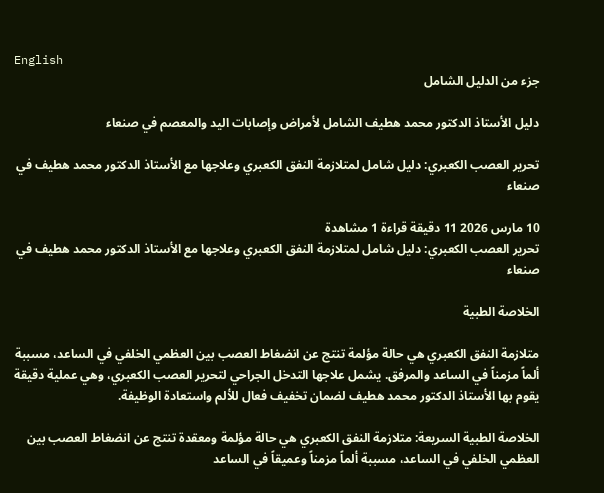English
جزء من الدليل الشامل

دليل الأستاذ الدكتور محمد هطيف الشامل لأمراض وإصابات اليد والمعصم في صنعاء

تحرير العصب الكعبري: دليل شامل لمتلازمة النفق الكعبري وعلاجها مع الأستاذ الدكتور محمد هطيف في صنعاء

10 مارس 2026 11 دقيقة قراءة 1 مشاهدة
تحرير العصب الكعبري: دليل شامل لمتلازمة النفق الكعبري وعلاجها مع الأستاذ الدكتور محمد هطيف في صنعاء

الخلاصة الطبية

متلازمة النفق الكعبري هي حالة مؤلمة تنتج عن انضغاط العصب بين العظمي الخلفي في الساعد، مسببة ألماً مزمناً في الساعد والمرفق. يشمل علاجها التدخل الجراحي لتحرير العصب الكعبري، وهي عملية دقيقة يقوم بها الأستاذ الدكتور محمد هطيف لضمان تخفيف فعال للألم واستعادة الوظيفة.

الخلاصة الطبية السريعة: متلازمة النفق الكعبري هي حالة مؤلمة ومعقدة تنتج عن انضغاط العصب بين العظمي الخلفي في الساعد، مسببة ألماً مزمناً وعميقاً في الساعد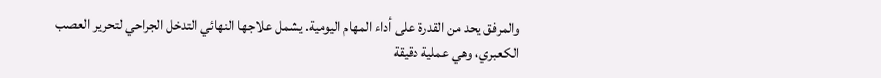والمرفق يحد من القدرة على أداء المهام اليومية. يشمل علاجها النهائي التدخل الجراحي لتحرير العصب الكعبري، وهي عملية دقيقة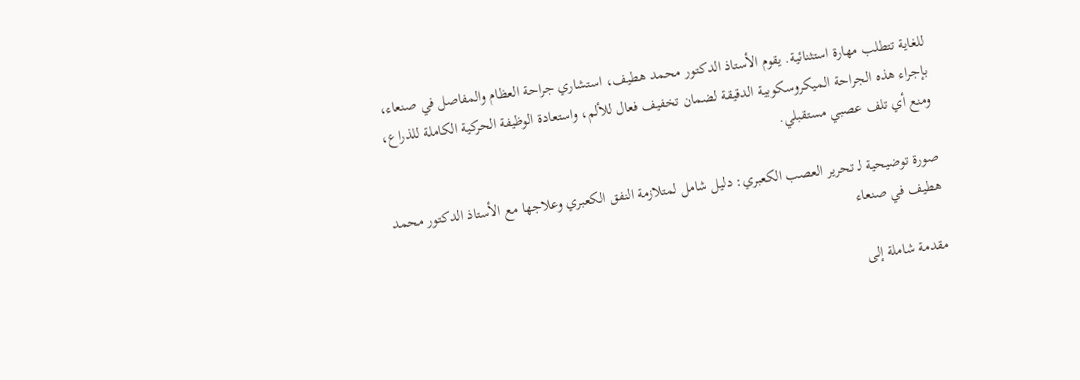للغاية تتطلب مهارة استثنائية. يقوم الأستاذ الدكتور محمد هطيف، استشاري جراحة العظام والمفاصل في صنعاء، بإجراء هذه الجراحة الميكروسكوبية الدقيقة لضمان تخفيف فعال للألم، واستعادة الوظيفة الحركية الكاملة للذراع، ومنع أي تلف عصبي مستقبلي.

صورة توضيحية لـ تحرير العصب الكعبري: دليل شامل لمتلازمة النفق الكعبري وعلاجها مع الأستاذ الدكتور محمد هطيف في صنعاء

مقدمة شاملة إلى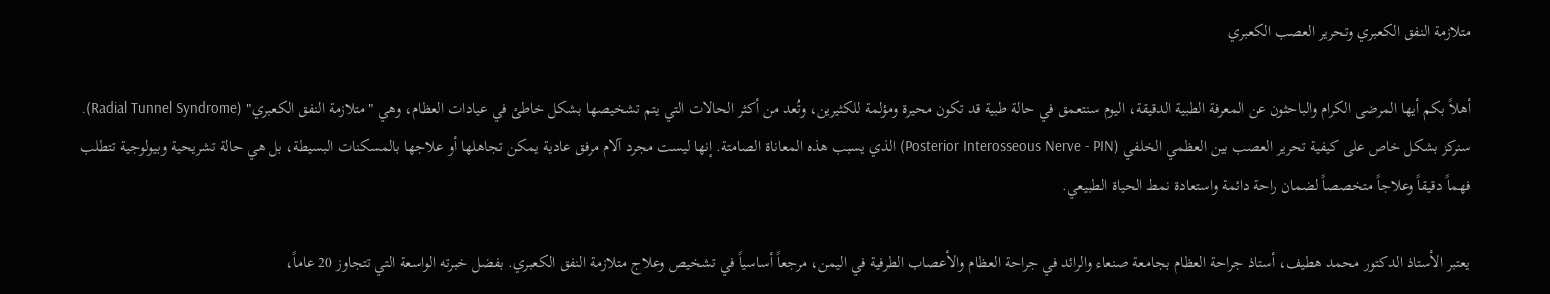متلازمة النفق الكعبري وتحرير العصب الكعبري

أهلاً بكم أيها المرضى الكرام والباحثون عن المعرفة الطبية الدقيقة، اليوم سنتعمق في حالة طبية قد تكون محيرة ومؤلمة للكثيرين، وتُعد من أكثر الحالات التي يتم تشخيصها بشكل خاطئ في عيادات العظام، وهي "متلازمة النفق الكعبري" (Radial Tunnel Syndrome). سنركز بشكل خاص على كيفية تحرير العصب بين العظمي الخلفي (Posterior Interosseous Nerve - PIN) الذي يسبب هذه المعاناة الصامتة. إنها ليست مجرد آلام مرفق عادية يمكن تجاهلها أو علاجها بالمسكنات البسيطة، بل هي حالة تشريحية وبيولوجية تتطلب فهماً دقيقاً وعلاجاً متخصصاً لضمان راحة دائمة واستعادة نمط الحياة الطبيعي.

يعتبر الأستاذ الدكتور محمد هطيف، أستاذ جراحة العظام بجامعة صنعاء والرائد في جراحة العظام والأعصاب الطرفية في اليمن، مرجعاً أساسياً في تشخيص وعلاج متلازمة النفق الكعبري. بفضل خبرته الواسعة التي تتجاوز 20 عاماً،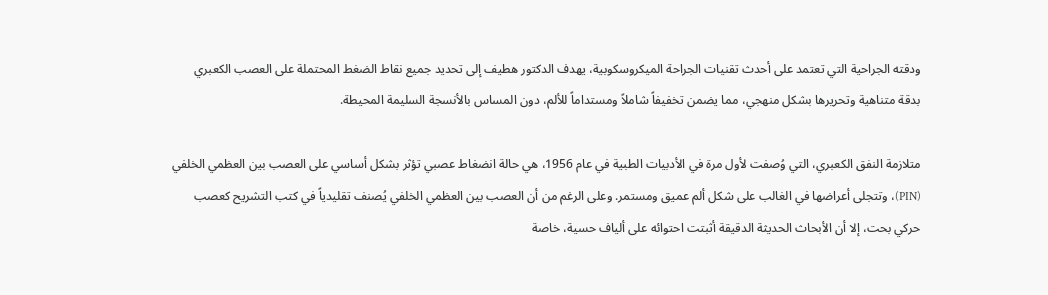ودقته الجراحية التي تعتمد على أحدث تقنيات الجراحة الميكروسكوبية، يهدف الدكتور هطيف إلى تحديد جميع نقاط الضغط المحتملة على العصب الكعبري بدقة متناهية وتحريرها بشكل منهجي، مما يضمن تخفيفاً شاملاً ومستداماً للألم، دون المساس بالأنسجة السليمة المحيطة.

متلازمة النفق الكعبري، التي وُصفت لأول مرة في الأدبيات الطبية في عام 1956، هي حالة انضغاط عصبي تؤثر بشكل أساسي على العصب بين العظمي الخلفي (PIN)، وتتجلى أعراضها في الغالب على شكل ألم عميق ومستمر. وعلى الرغم من أن العصب بين العظمي الخلفي يُصنف تقليدياً في كتب التشريح كعصب حركي بحت، إلا أن الأبحاث الحديثة الدقيقة أثبتت احتوائه على ألياف حسية، خاصة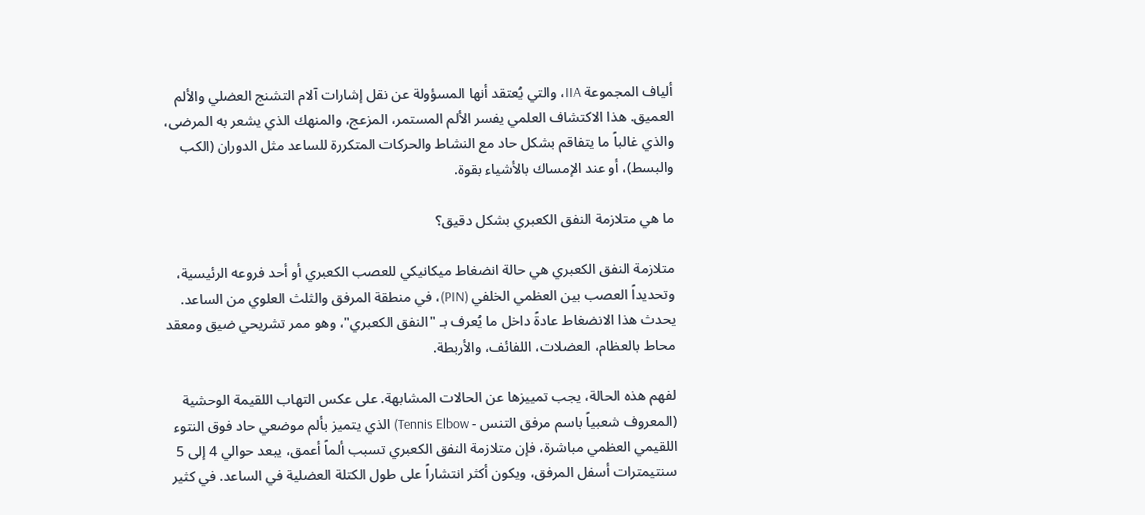ألياف المجموعة IIA، والتي يُعتقد أنها المسؤولة عن نقل إشارات آلام التشنج العضلي والألم العميق. هذا الاكتشاف العلمي يفسر الألم المستمر، المزعج، والمنهك الذي يشعر به المرضى، والذي غالباً ما يتفاقم بشكل حاد مع النشاط والحركات المتكررة للساعد مثل الدوران (الكب والبسط)، أو عند الإمساك بالأشياء بقوة.

ما هي متلازمة النفق الكعبري بشكل دقيق؟

متلازمة النفق الكعبري هي حالة انضغاط ميكانيكي للعصب الكعبري أو أحد فروعه الرئيسية، وتحديداً العصب بين العظمي الخلفي (PIN)، في منطقة المرفق والثلث العلوي من الساعد. يحدث هذا الانضغاط عادةً داخل ما يُعرف بـ "النفق الكعبري"، وهو ممر تشريحي ضيق ومعقد محاط بالعظام، العضلات، اللفائف، والأربطة.

لفهم هذه الحالة، يجب تمييزها عن الحالات المشابهة. على عكس التهاب اللقيمة الوحشية (المعروف شعبياً باسم مرفق التنس - Tennis Elbow) الذي يتميز بألم موضعي حاد فوق النتوء اللقيمي العظمي مباشرة، فإن متلازمة النفق الكعبري تسبب ألماً أعمق، يبعد حوالي 4 إلى 5 سنتيمترات أسفل المرفق، ويكون أكثر انتشاراً على طول الكتلة العضلية في الساعد. في كثير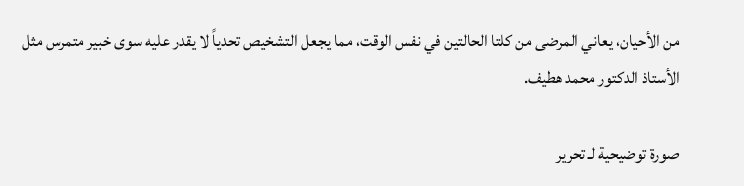من الأحيان، يعاني المرضى من كلتا الحالتين في نفس الوقت، مما يجعل التشخيص تحدياً لا يقدر عليه سوى خبير متمرس مثل الأستاذ الدكتور محمد هطيف.

صورة توضيحية لـ تحرير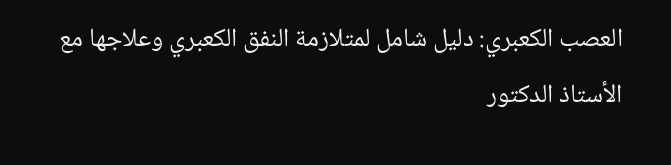العصب الكعبري: دليل شامل لمتلازمة النفق الكعبري وعلاجها مع الأستاذ الدكتور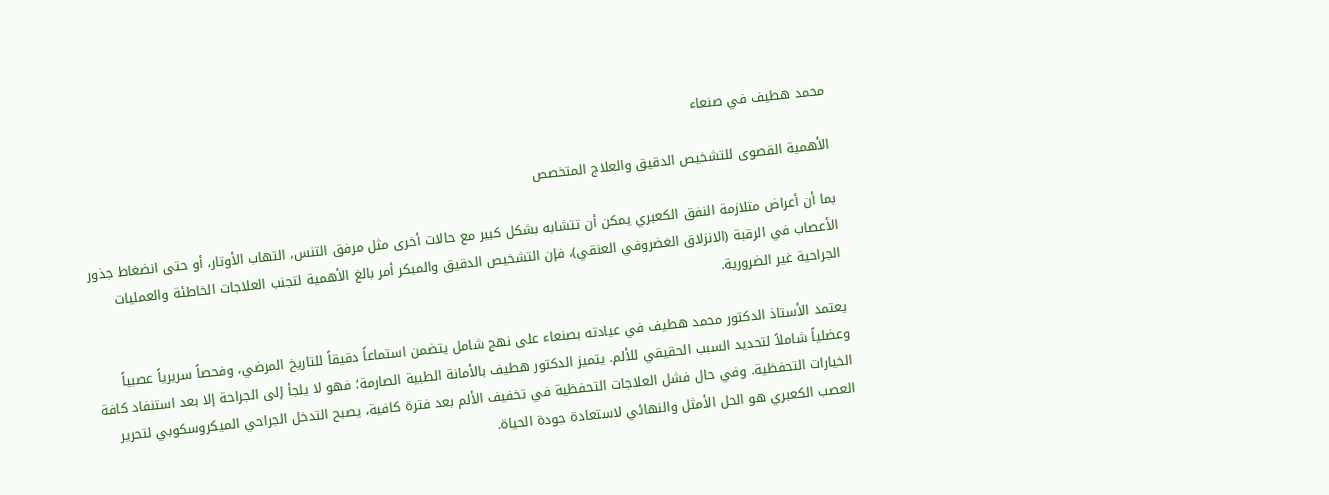محمد هطيف في صنعاء

الأهمية القصوى للتشخيص الدقيق والعلاج المتخصص

بما أن أعراض متلازمة النفق الكعبري يمكن أن تتشابه بشكل كبير مع حالات أخرى مثل مرفق التنس، التهاب الأوتار، أو حتى انضغاط جذور الأعصاب في الرقبة (الانزلاق الغضروفي العنقي)، فإن التشخيص الدقيق والمبكر أمر بالغ الأهمية لتجنب العلاجات الخاطئة والعمليات الجراحية غير الضرورية.

يعتمد الأستاذ الدكتور محمد هطيف في عيادته بصنعاء على نهج شامل يتضمن استماعاً دقيقاً للتاريخ المرضي، وفحصاً سريرياً عصبياً وعضلياً شاملاً لتحديد السبب الحقيقي للألم. يتميز الدكتور هطيف بالأمانة الطبية الصارمة؛ فهو لا يلجأ إلى الجراحة إلا بعد استنفاد كافة الخيارات التحفظية. وفي حال فشل العلاجات التحفظية في تخفيف الألم بعد فترة كافية، يصبح التدخل الجراحي الميكروسكوبي لتحرير العصب الكعبري هو الحل الأمثل والنهائي لاستعادة جودة الحياة.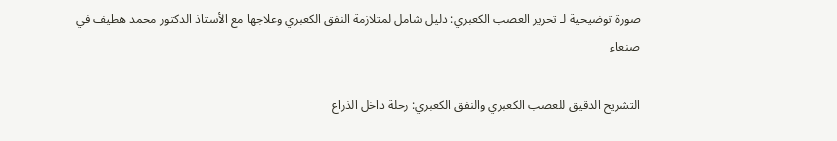صورة توضيحية لـ تحرير العصب الكعبري: دليل شامل لمتلازمة النفق الكعبري وعلاجها مع الأستاذ الدكتور محمد هطيف في صنعاء

التشريح الدقيق للعصب الكعبري والنفق الكعبري: رحلة داخل الذراع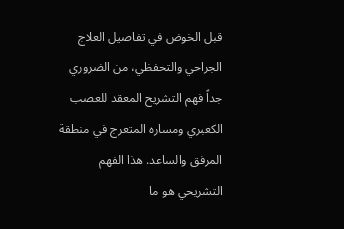قبل الخوض في تفاصيل العلاج الجراحي والتحفظي، من الضروري جداً فهم التشريح المعقد للعصب الكعبري ومساره المتعرج في منطقة المرفق والساعد. هذا الفهم التشريحي هو ما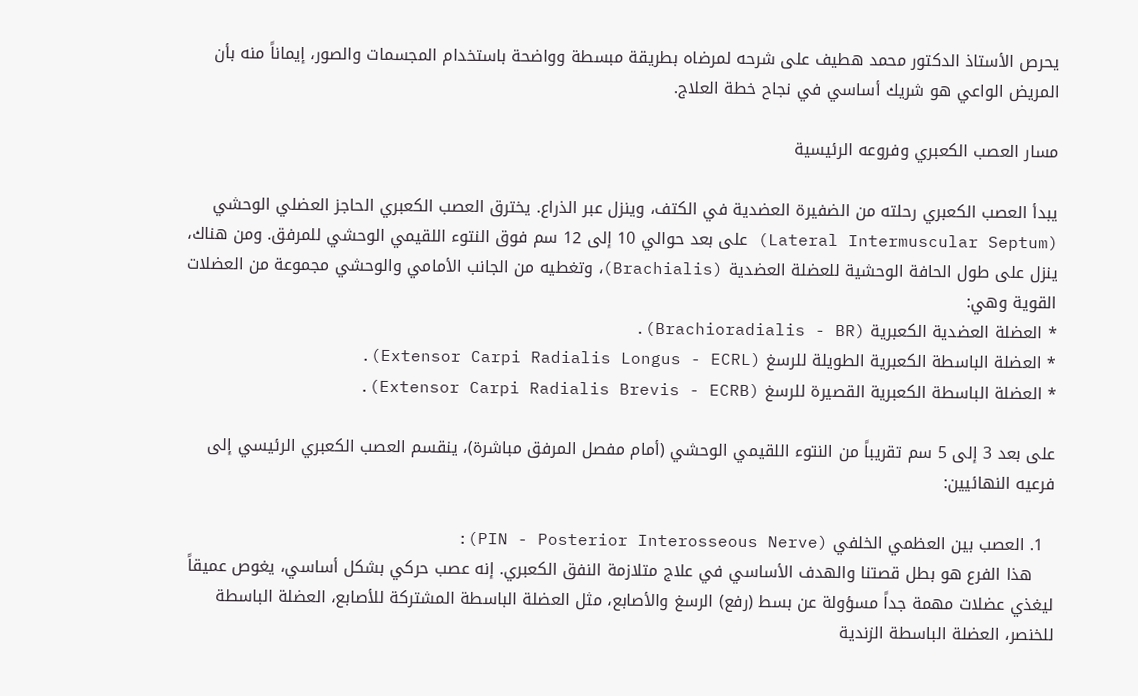يحرص الأستاذ الدكتور محمد هطيف على شرحه لمرضاه بطريقة مبسطة وواضحة باستخدام المجسمات والصور، إيماناً منه بأن المريض الواعي هو شريك أساسي في نجاح خطة العلاج.

مسار العصب الكعبري وفروعه الرئيسية

يبدأ العصب الكعبري رحلته من الضفيرة العضدية في الكتف، وينزل عبر الذراع. يخترق العصب الكعبري الحاجز العضلي الوحشي (Lateral Intermuscular Septum) على بعد حوالي 10 إلى 12 سم فوق النتوء اللقيمي الوحشي للمرفق. ومن هناك، ينزل على طول الحافة الوحشية للعضلة العضدية (Brachialis)، وتغطيه من الجانب الأمامي والوحشي مجموعة من العضلات القوية وهي:
* العضلة العضدية الكعبرية (Brachioradialis - BR).
* العضلة الباسطة الكعبرية الطويلة للرسغ (Extensor Carpi Radialis Longus - ECRL).
* العضلة الباسطة الكعبرية القصيرة للرسغ (Extensor Carpi Radialis Brevis - ECRB).

على بعد 3 إلى 5 سم تقريباً من النتوء اللقيمي الوحشي (أمام مفصل المرفق مباشرة)، ينقسم العصب الكعبري الرئيسي إلى فرعيه النهائيين:

  1. العصب بين العظمي الخلفي (PIN - Posterior Interosseous Nerve):
    هذا الفرع هو بطل قصتنا والهدف الأساسي في علاج متلازمة النفق الكعبري. إنه عصب حركي بشكل أساسي، يغوص عميقاً ليغذي عضلات مهمة جداً مسؤولة عن بسط (رفع) الرسغ والأصابع، مثل العضلة الباسطة المشتركة للأصابع، العضلة الباسطة للخنصر، العضلة الباسطة الزندية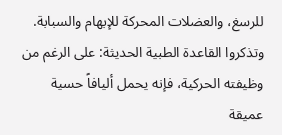للرسغ، والعضلات المحركة للإبهام والسبابة. وتذكروا القاعدة الطبية الحديثة: على الرغم من وظيفته الحركية، فإنه يحمل أليافاً حسية عميقة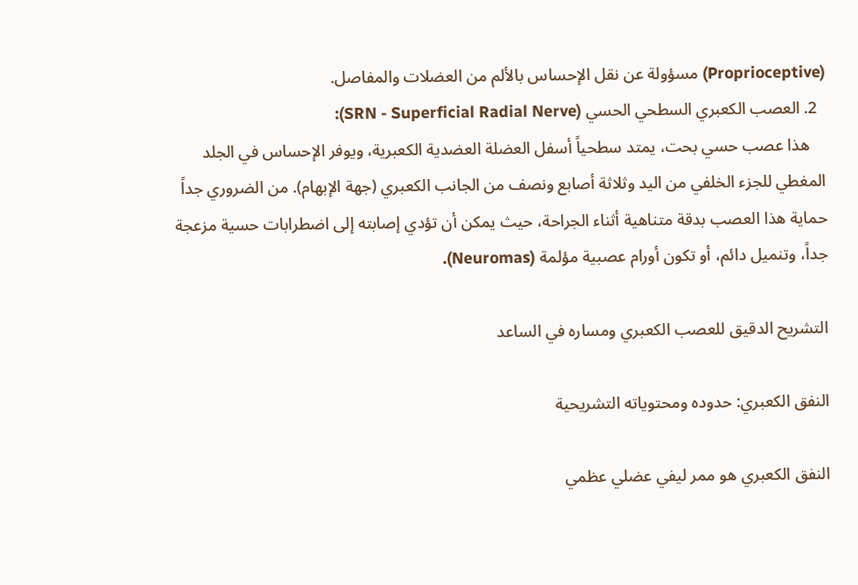(Proprioceptive) مسؤولة عن نقل الإحساس بالألم من العضلات والمفاصل.
  2. العصب الكعبري السطحي الحسي (SRN - Superficial Radial Nerve):
    هذا عصب حسي بحت، يمتد سطحياً أسفل العضلة العضدية الكعبرية، ويوفر الإحساس في الجلد المغطي للجزء الخلفي من اليد وثلاثة أصابع ونصف من الجانب الكعبري (جهة الإبهام). من الضروري جداً حماية هذا العصب بدقة متناهية أثناء الجراحة، حيث يمكن أن تؤدي إصابته إلى اضطرابات حسية مزعجة جداً، وتنميل دائم، أو تكون أورام عصبية مؤلمة (Neuromas).

التشريح الدقيق للعصب الكعبري ومساره في الساعد

النفق الكعبري: حدوده ومحتوياته التشريحية

النفق الكعبري هو ممر ليفي عضلي عظمي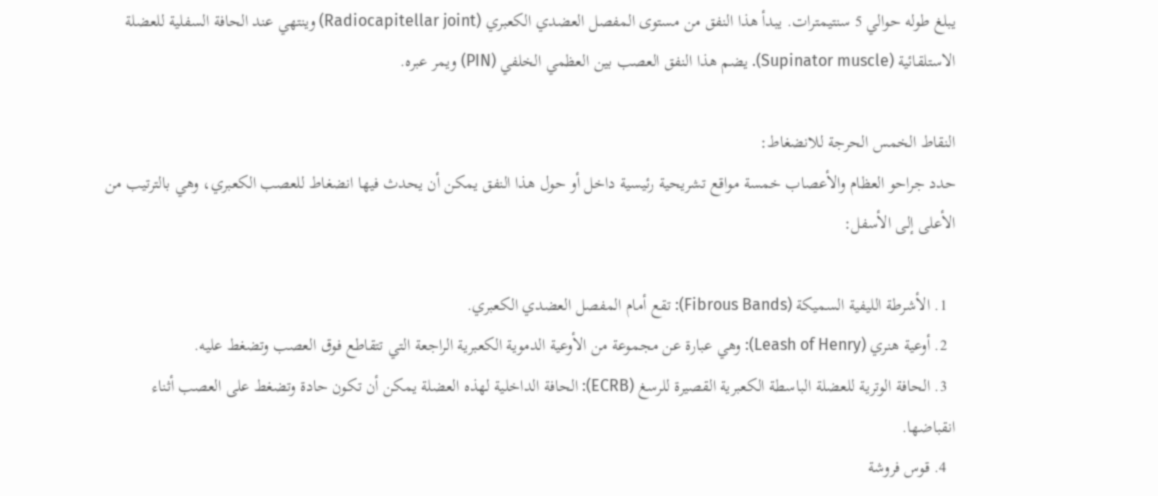يبلغ طوله حوالي 5 سنتيمترات. يبدأ هذا النفق من مستوى المفصل العضدي الكعبري (Radiocapitellar joint) وينتهي عند الحافة السفلية للعضلة الاستلقائية (Supinator muscle). يضم هذا النفق العصب بين العظمي الخلفي (PIN) ويمر عبره.

النقاط الخمس الحرجة للانضغاط:
حدد جراحو العظام والأعصاب خمسة مواقع تشريحية رئيسية داخل أو حول هذا النفق يمكن أن يحدث فيها انضغاط للعصب الكعبري، وهي بالترتيب من الأعلى إلى الأسفل:

  1. الأشرطة الليفية السميكة (Fibrous Bands): تقع أمام المفصل العضدي الكعبري.
  2. أوعية هنري (Leash of Henry): وهي عبارة عن مجموعة من الأوعية الدموية الكعبرية الراجعة التي تتقاطع فوق العصب وتضغط عليه.
  3. الحافة الوترية للعضلة الباسطة الكعبرية القصيرة للرسغ (ECRB): الحافة الداخلية لهذه العضلة يمكن أن تكون حادة وتضغط على العصب أثناء انقباضها.
  4. قوس فروشة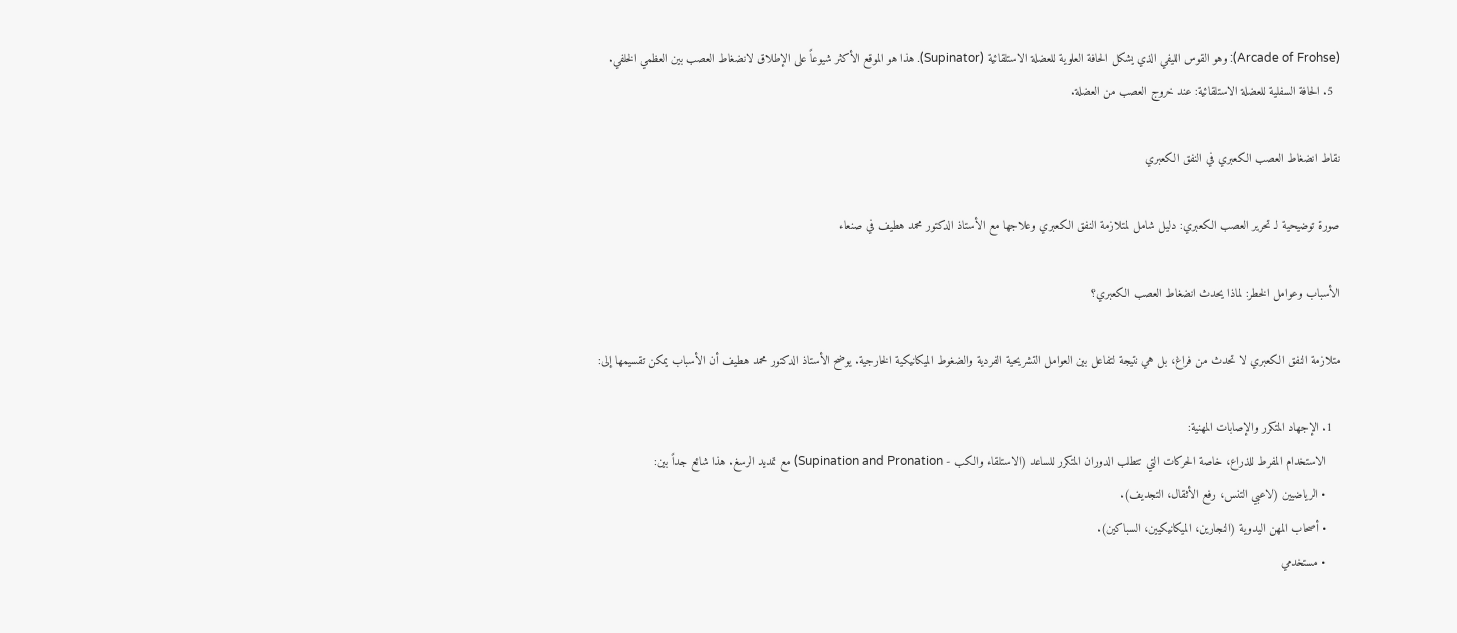(Arcade of Frohse): وهو القوس الليفي الذي يشكل الحافة العلوية للعضلة الاستلقائية (Supinator). هذا هو الموقع الأكثر شيوعاً على الإطلاق لانضغاط العصب بين العظمي الخلفي.
  5. الحافة السفلية للعضلة الاستلقائية: عند خروج العصب من العضلة.

نقاط انضغاط العصب الكعبري في النفق الكعبري

صورة توضيحية لـ تحرير العصب الكعبري: دليل شامل لمتلازمة النفق الكعبري وعلاجها مع الأستاذ الدكتور محمد هطيف في صنعاء

الأسباب وعوامل الخطر: لماذا يحدث انضغاط العصب الكعبري؟

متلازمة النفق الكعبري لا تحدث من فراغ، بل هي نتيجة لتفاعل بين العوامل التشريحية الفردية والضغوط الميكانيكية الخارجية. يوضح الأستاذ الدكتور محمد هطيف أن الأسباب يمكن تقسيمها إلى:

  1. الإجهاد المتكرر والإصابات المهنية:
    الاستخدام المفرط للذراع، خاصة الحركات التي تتطلب الدوران المتكرر للساعد (الاستلقاء والكب - Supination and Pronation) مع تمديد الرسغ. هذا شائع جداً بين:
    • الرياضيين (لاعبي التنس، رفع الأثقال، التجديف).
    • أصحاب المهن اليدوية (النجارين، الميكانيكيين، السباكين).
    • مستخدمي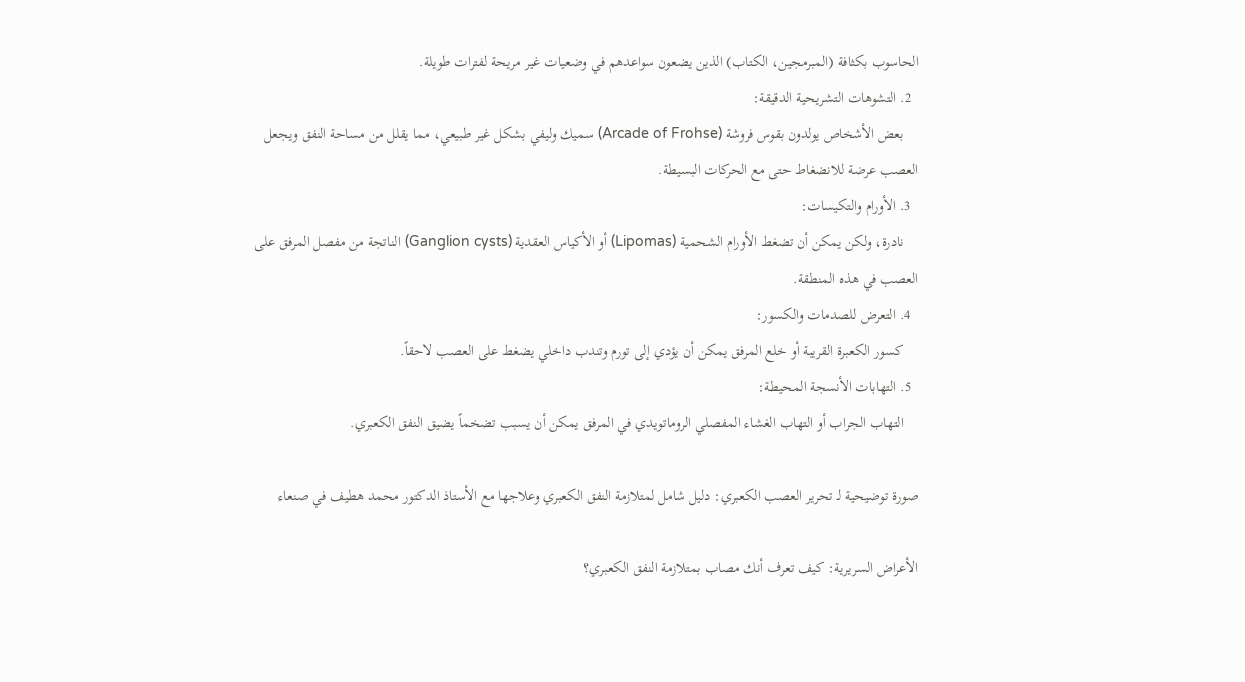الحاسوب بكثافة (المبرمجين، الكتاب) الذين يضعون سواعدهم في وضعيات غير مريحة لفترات طويلة.
  2. التشوهات التشريحية الدقيقة:
    بعض الأشخاص يولدون بقوس فروشة (Arcade of Frohse) سميك وليفي بشكل غير طبيعي، مما يقلل من مساحة النفق ويجعل العصب عرضة للانضغاط حتى مع الحركات البسيطة.
  3. الأورام والتكيسات:
    نادرة، ولكن يمكن أن تضغط الأورام الشحمية (Lipomas) أو الأكياس العقدية (Ganglion cysts) الناتجة من مفصل المرفق على العصب في هذه المنطقة.
  4. التعرض للصدمات والكسور:
    كسور الكعبرة القريبة أو خلع المرفق يمكن أن يؤدي إلى تورم وتندب داخلي يضغط على العصب لاحقاً.
  5. التهابات الأنسجة المحيطة:
    التهاب الجراب أو التهاب الغشاء المفصلي الروماتويدي في المرفق يمكن أن يسبب تضخماً يضيق النفق الكعبري.

صورة توضيحية لـ تحرير العصب الكعبري: دليل شامل لمتلازمة النفق الكعبري وعلاجها مع الأستاذ الدكتور محمد هطيف في صنعاء

الأعراض السريرية: كيف تعرف أنك مصاب بمتلازمة النفق الكعبري؟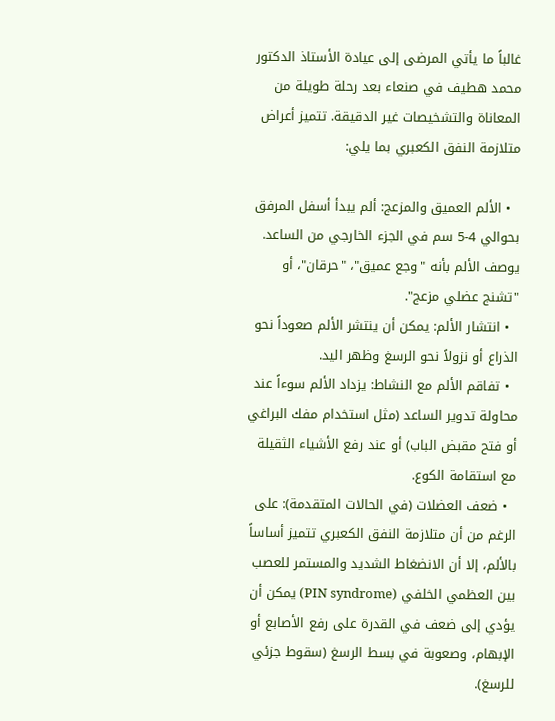غالباً ما يأتي المرضى إلى عيادة الأستاذ الدكتور محمد هطيف في صنعاء بعد رحلة طويلة من المعاناة والتشخيصات غير الدقيقة. تتميز أعراض متلازمة النفق الكعبري بما يلي:

  • الألم العميق والمزعج: ألم يبدأ أسفل المرفق بحوالي 4-5 سم في الجزء الخارجي من الساعد. يوصف الألم بأنه "وجع عميق"، "حرقان"، أو "تشنج عضلي مزعج".
  • انتشار الألم: يمكن أن ينتشر الألم صعوداً نحو الذراع أو نزولاً نحو الرسغ وظهر اليد.
  • تفاقم الألم مع النشاط: يزداد الألم سوءاً عند محاولة تدوير الساعد (مثل استخدام مفك البراغي أو فتح مقبض الباب) أو عند رفع الأشياء الثقيلة مع استقامة الكوع.
  • ضعف العضلات (في الحالات المتقدمة): على الرغم من أن متلازمة النفق الكعبري تتميز أساساً بالألم، إلا أن الانضغاط الشديد والمستمر للعصب بين العظمي الخلفي (PIN syndrome) يمكن أن يؤدي إلى ضعف في القدرة على رفع الأصابع أو الإبهام، وصعوبة في بسط الرسغ (سقوط جزئي للرسغ).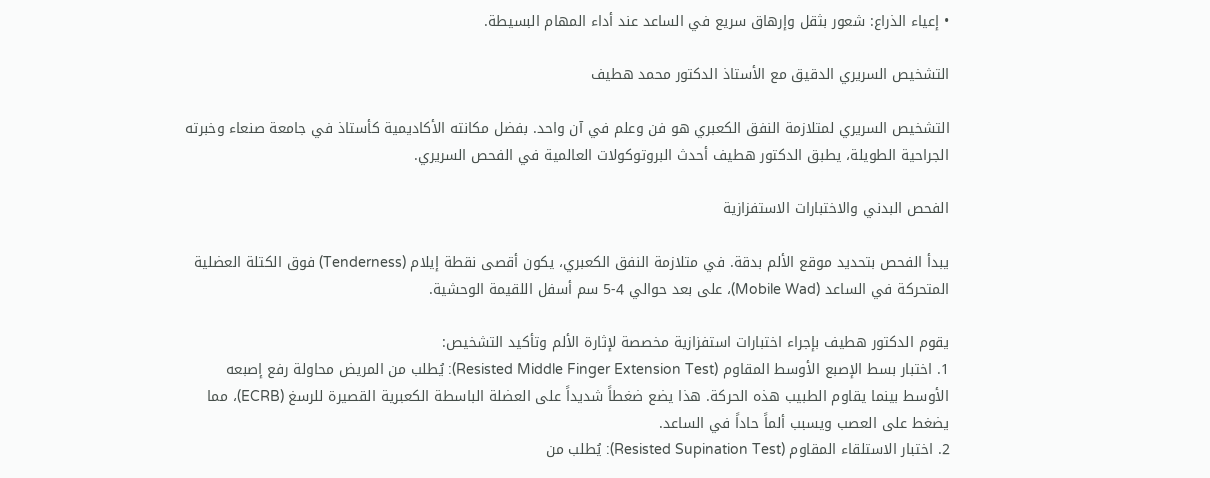• إعياء الذراع: شعور بثقل وإرهاق سريع في الساعد عند أداء المهام البسيطة.

التشخيص السريري الدقيق مع الأستاذ الدكتور محمد هطيف

التشخيص السريري لمتلازمة النفق الكعبري هو فن وعلم في آن واحد. بفضل مكانته الأكاديمية كأستاذ في جامعة صنعاء وخبرته الجراحية الطويلة، يطبق الدكتور هطيف أحدث البروتوكولات العالمية في الفحص السريري.

الفحص البدني والاختبارات الاستفزازية

يبدأ الفحص بتحديد موقع الألم بدقة. في متلازمة النفق الكعبري، يكون أقصى نقطة إيلام (Tenderness) فوق الكتلة العضلية المتحركة في الساعد (Mobile Wad)، على بعد حوالي 4-5 سم أسفل اللقيمة الوحشية.

يقوم الدكتور هطيف بإجراء اختبارات استفزازية مخصصة لإثارة الألم وتأكيد التشخيص:
1. اختبار بسط الإصبع الأوسط المقاوم (Resisted Middle Finger Extension Test): يُطلب من المريض محاولة رفع إصبعه الأوسط بينما يقاوم الطبيب هذه الحركة. هذا يضع ضغطاً شديداً على العضلة الباسطة الكعبرية القصيرة للرسغ (ECRB)، مما يضغط على العصب ويسبب ألماً حاداً في الساعد.
2. اختبار الاستلقاء المقاوم (Resisted Supination Test): يُطلب من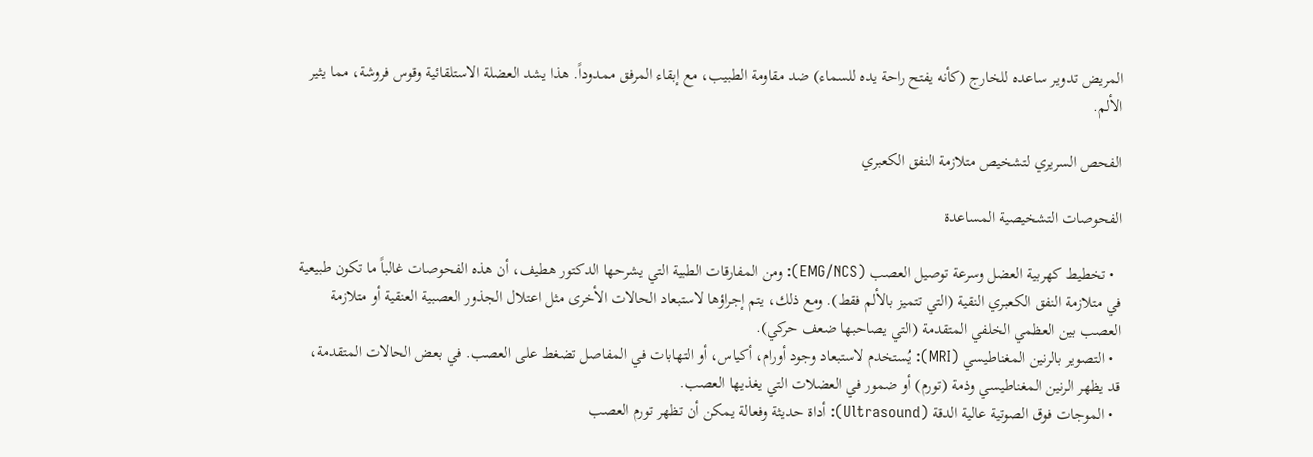المريض تدوير ساعده للخارج (كأنه يفتح راحة يده للسماء) ضد مقاومة الطبيب، مع إبقاء المرفق ممدوداً. هذا يشد العضلة الاستلقائية وقوس فروشة، مما يثير الألم.

الفحص السريري لتشخيص متلازمة النفق الكعبري

الفحوصات التشخيصية المساعدة

  • تخطيط كهربية العضل وسرعة توصيل العصب (EMG/NCS): ومن المفارقات الطبية التي يشرحها الدكتور هطيف، أن هذه الفحوصات غالباً ما تكون طبيعية في متلازمة النفق الكعبري النقية (التي تتميز بالألم فقط). ومع ذلك، يتم إجراؤها لاستبعاد الحالات الأخرى مثل اعتلال الجذور العصبية العنقية أو متلازمة العصب بين العظمي الخلفي المتقدمة (التي يصاحبها ضعف حركي).
  • التصوير بالرنين المغناطيسي (MRI): يُستخدم لاستبعاد وجود أورام، أكياس، أو التهابات في المفاصل تضغط على العصب. في بعض الحالات المتقدمة، قد يظهر الرنين المغناطيسي وذمة (تورم) أو ضمور في العضلات التي يغذيها العصب.
  • الموجات فوق الصوتية عالية الدقة (Ultrasound): أداة حديثة وفعالة يمكن أن تظهر تورم العصب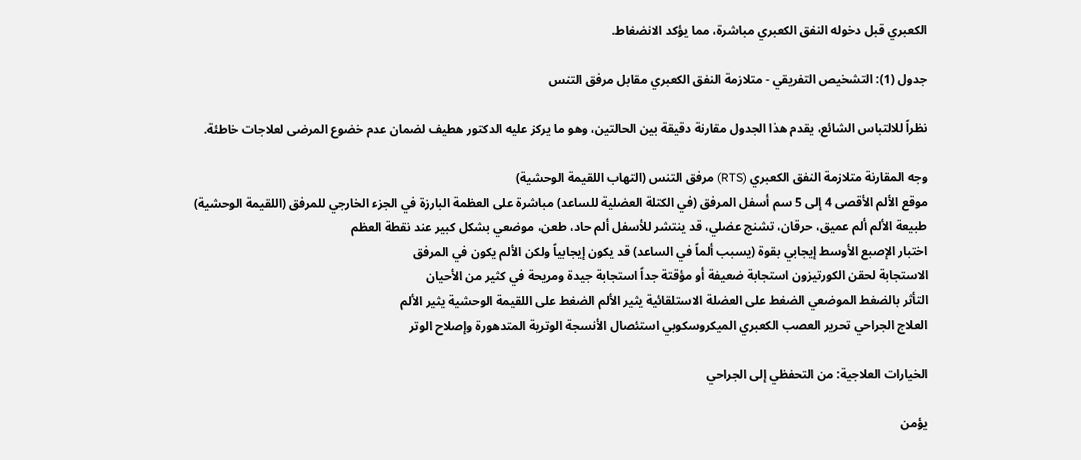الكعبري قبل دخوله النفق الكعبري مباشرة، مما يؤكد الانضغاط.

جدول (1): التشخيص التفريقي - متلازمة النفق الكعبري مقابل مرفق التنس

نظراً للالتباس الشائع، يقدم هذا الجدول مقارنة دقيقة بين الحالتين، وهو ما يركز عليه الدكتور هطيف لضمان عدم خضوع المرضى لعلاجات خاطئة.

وجه المقارنة متلازمة النفق الكعبري (RTS) مرفق التنس (التهاب اللقيمة الوحشية)
موقع الألم الأقصى 4 إلى 5 سم أسفل المرفق (في الكتلة العضلية للساعد) مباشرة على العظمة البارزة في الجزء الخارجي للمرفق (اللقيمة الوحشية)
طبيعة الألم ألم عميق، حرقان، تشنج عضلي، قد ينتشر للأسفل ألم حاد، طعن، موضعي بشكل كبير عند نقطة العظم
اختبار الإصبع الأوسط إيجابي بقوة (يسبب ألماً في الساعد) قد يكون إيجابياً ولكن الألم يكون في المرفق
الاستجابة لحقن الكورتيزون استجابة ضعيفة أو مؤقتة جداً استجابة جيدة ومريحة في كثير من الأحيان
التأثر بالضغط الموضعي الضغط على العضلة الاستلقائية يثير الألم الضغط على اللقيمة الوحشية يثير الألم
العلاج الجراحي تحرير العصب الكعبري الميكروسكوبي استئصال الأنسجة الوترية المتدهورة وإصلاح الوتر

الخيارات العلاجية: من التحفظي إلى الجراحي

يؤمن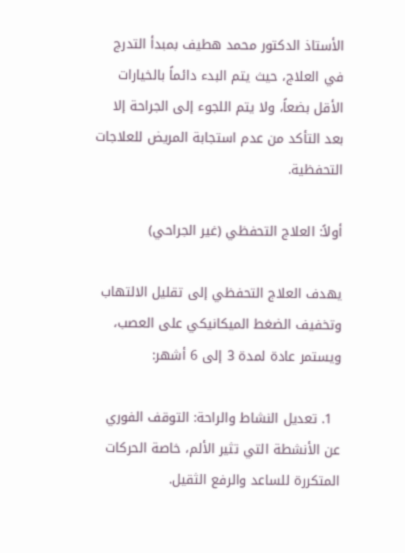الأستاذ الدكتور محمد هطيف بمبدأ التدرج في العلاج، حيث يتم البدء دائماً بالخيارات الأقل بضعاً، ولا يتم اللجوء إلى الجراحة إلا بعد التأكد من عدم استجابة المريض للعلاجات التحفظية.

أولاً: العلاج التحفظي (غير الجراحي)

يهدف العلاج التحفظي إلى تقليل الالتهاب وتخفيف الضغط الميكانيكي على العصب، ويستمر عادة لمدة 3 إلى 6 أشهر:

  1. تعديل النشاط والراحة: التوقف الفوري عن الأنشطة التي تثير الألم، خاصة الحركات المتكررة للساعد والرفع الثقيل.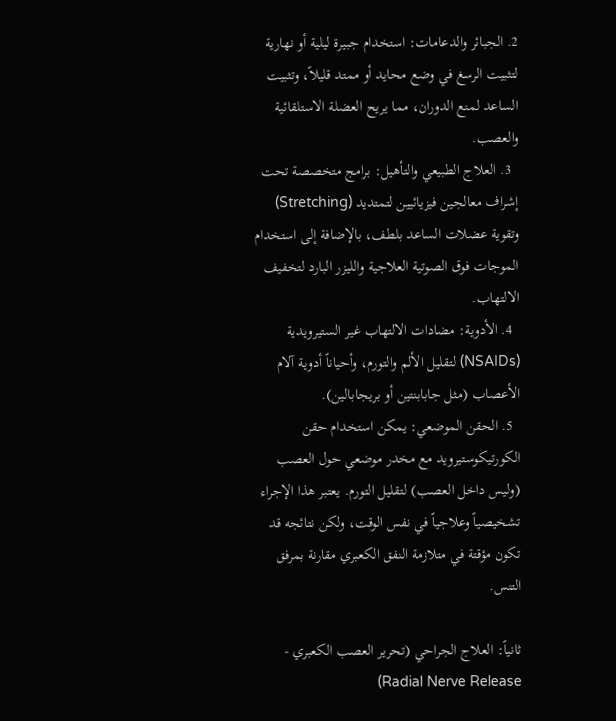2. الجبائر والدعامات: استخدام جبيرة ليلية أو نهارية لتثبيت الرسغ في وضع محايد أو ممتد قليلاً، وتثبيت الساعد لمنع الدوران، مما يريح العضلة الاستلقائية والعصب.
  3. العلاج الطبيعي والتأهيل: برامج متخصصة تحت إشراف معالجين فيزيائيين لتمتديد (Stretching) وتقوية عضلات الساعد بلطف، بالإضافة إلى استخدام الموجات فوق الصوتية العلاجية والليزر البارد لتخفيف الالتهاب.
  4. الأدوية: مضادات الالتهاب غير الستيرويدية (NSAIDs) لتقليل الألم والتورم، وأحياناً أدوية آلام الأعصاب (مثل جابابنتين أو بريجابالين).
  5. الحقن الموضعي: يمكن استخدام حقن الكورتيكوستيرويد مع مخدر موضعي حول العصب (وليس داخل العصب) لتقليل التورم. يعتبر هذا الإجراء تشخيصياً وعلاجياً في نفس الوقت، ولكن نتائجه قد تكون مؤقتة في متلازمة النفق الكعبري مقارنة بمرفق التنس.

ثانياً: العلاج الجراحي (تحرير العصب الكعبري - Radial Nerve Release)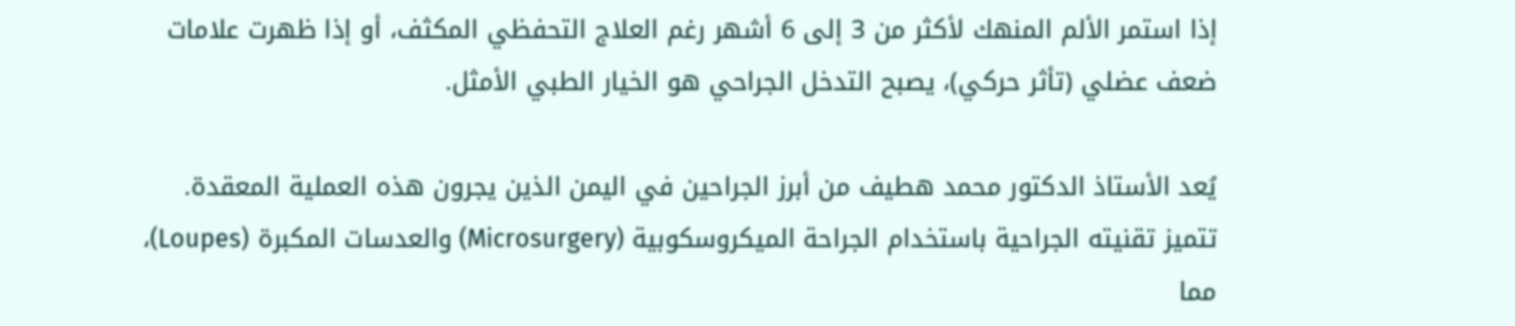إذا استمر الألم المنهك لأكثر من 3 إلى 6 أشهر رغم العلاج التحفظي المكثف، أو إذا ظهرت علامات ضعف عضلي (تأثر حركي)، يصبح التدخل الجراحي هو الخيار الطبي الأمثل.

يُعد الأستاذ الدكتور محمد هطيف من أبرز الجراحين في اليمن الذين يجرون هذه العملية المعقدة. تتميز تقنيته الجراحية باستخدام الجراحة الميكروسكوبية (Microsurgery) والعدسات المكبرة (Loupes)، مما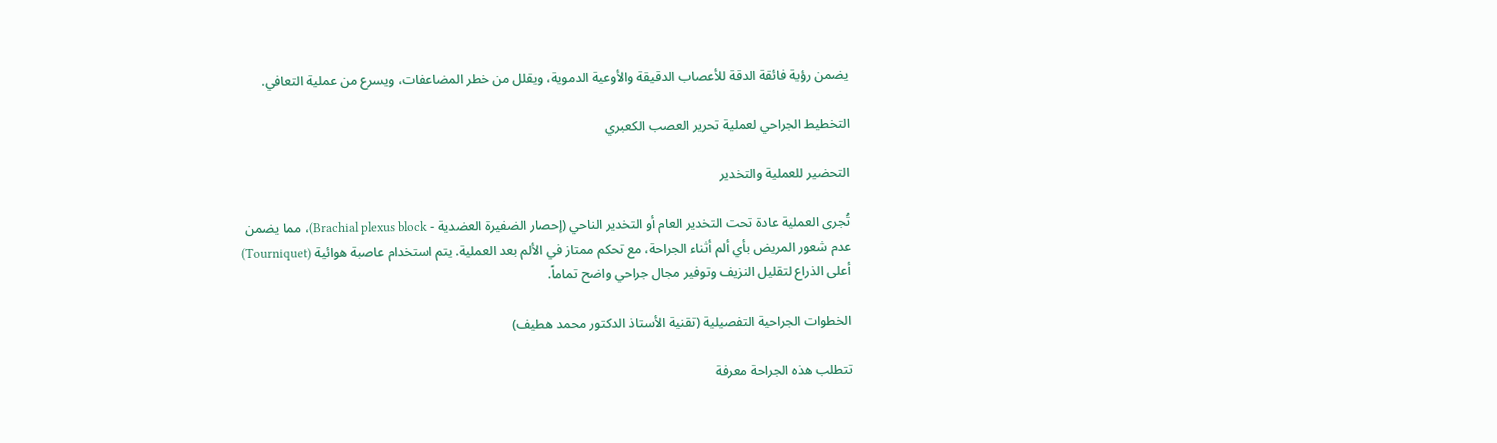يضمن رؤية فائقة الدقة للأعصاب الدقيقة والأوعية الدموية، ويقلل من خطر المضاعفات، ويسرع من عملية التعافي.

التخطيط الجراحي لعملية تحرير العصب الكعبري

التحضير للعملية والتخدير

تُجرى العملية عادة تحت التخدير العام أو التخدير الناحي (إحصار الضفيرة العضدية - Brachial plexus block)، مما يضمن عدم شعور المريض بأي ألم أثناء الجراحة، مع تحكم ممتاز في الألم بعد العملية. يتم استخدام عاصبة هوائية (Tourniquet) أعلى الذراع لتقليل النزيف وتوفير مجال جراحي واضح تماماً.

الخطوات الجراحية التفصيلية (تقنية الأستاذ الدكتور محمد هطيف)

تتطلب هذه الجراحة معرفة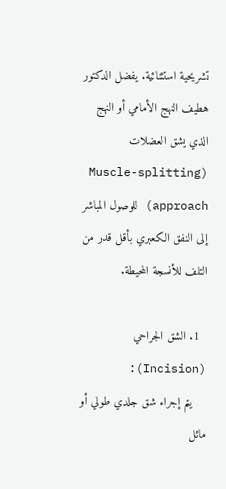تشريحية استثنائية. يفضل الدكتور هطيف النهج الأمامي أو النهج الذي يشق العضلات (Muscle-splitting approach) للوصول المباشر إلى النفق الكعبري بأقل قدر من التلف للأنسجة المحيطة.

  1. الشق الجراحي (Incision):
    يتم إجراء شق جلدي طولي أو مائل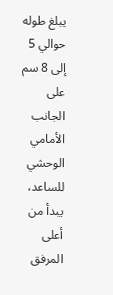يبلغ طوله حوالي 5 إلى 8 سم على الجانب الأمامي الوحشي للساعد، يبدأ من أعلى المرفق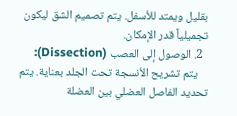بقليل ويمتد للأسفل. يتم تصميم الشق ليكون تجميلياً قدر الإمكان.
  2. الوصول إلى العصب (Dissection):
    يتم تشريح الأنسجة تحت الجلد بعناية. يتم تحديد الفاصل العضلي بين العضلة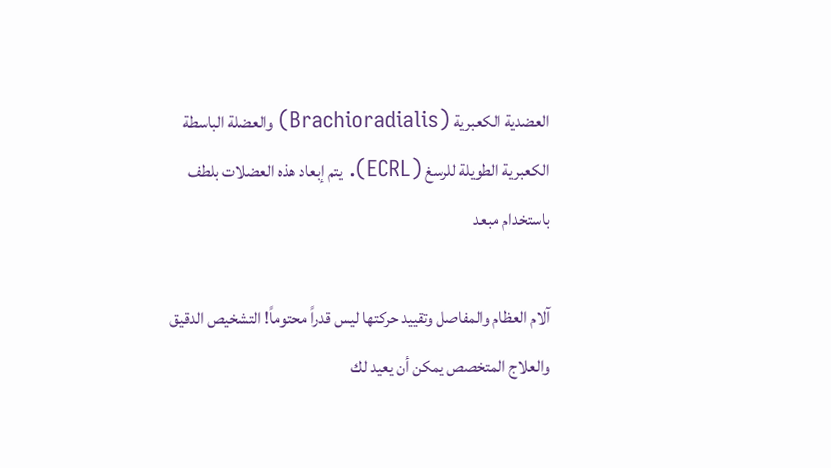العضدية الكعبرية (Brachioradialis) والعضلة الباسطة الكعبرية الطويلة للرسغ (ECRL). يتم إبعاد هذه العضلات بلطف باستخدام مبعد

آلام العظام والمفاصل وتقييد حركتها ليس قدراً محتوماً! التشخيص الدقيق والعلاج المتخصص يمكن أن يعيد لك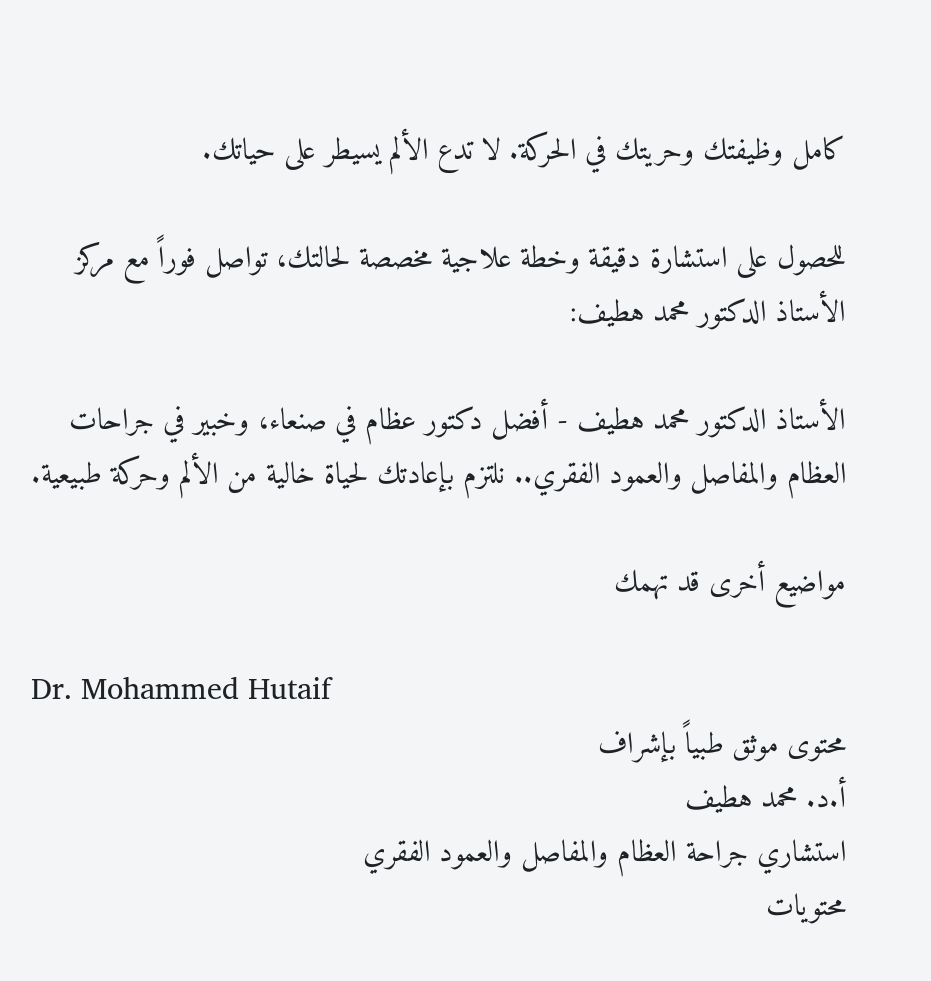كامل وظيفتك وحريتك في الحركة. لا تدع الألم يسيطر على حياتك.

للحصول على استشارة دقيقة وخطة علاجية مخصصة لحالتك، تواصل فوراً مع مركز الأستاذ الدكتور محمد هطيف:

الأستاذ الدكتور محمد هطيف - أفضل دكتور عظام في صنعاء، وخبير في جراحات العظام والمفاصل والعمود الفقري.. نلتزم بإعادتك لحياة خالية من الألم وحركة طبيعية.

مواضيع أخرى قد تهمك

Dr. Mohammed Hutaif
محتوى موثق طبياً بإشراف
أ.د. محمد هطيف
استشاري جراحة العظام والمفاصل والعمود الفقري
محتويات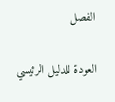الفصل

العودة للدليل الرئيسي